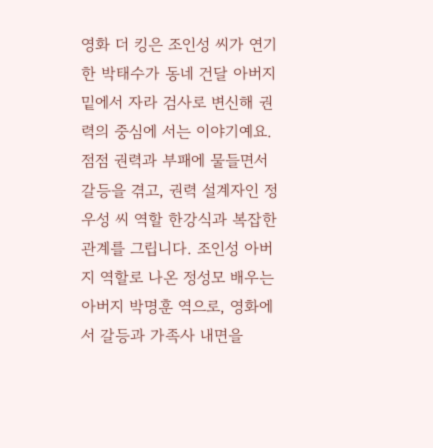영화 더 킹은 조인성 씨가 연기한 박태수가 동네 건달 아버지 밑에서 자라 검사로 변신해 권력의 중심에 서는 이야기예요. 점점 권력과 부패에 물들면서 갈등을 겪고, 권력 설계자인 정우성 씨 역할 한강식과 복잡한 관계를 그립니다. 조인성 아버지 역할로 나온 정성모 배우는 아버지 박명훈 역으로, 영화에서 갈등과 가족사 내면을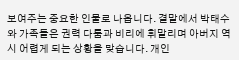보여주는 중요한 인물로 나옵니다. 결말에서 박태수와 가족들은 권력 다툼과 비리에 휘말리며 아버지 역시 어렵게 되는 상황을 맞습니다. 개인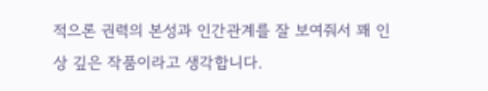적으론 권력의 본성과 인간관계를 잘 보여줘서 꽤 인상 깊은 작품이라고 생각합니다.